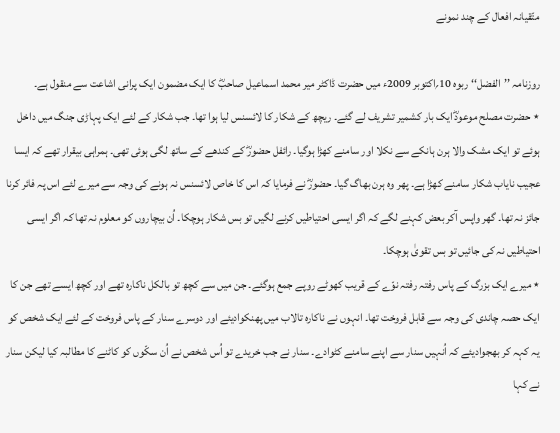متّقیانہ افعال کے چند نمونے

روزنامہ ’’الفضل‘‘ ربوہ 10؍اکتوبر 2009ء میں حضرت ڈاکٹر میر محمد اسماعیل صاحبؓ کا ایک مضمون ایک پرانی اشاعت سے منقول ہے۔
٭ حضرت مصلح موعودؓ ایک بار کشمیر تشریف لے گئے۔ ریچھ کے شکار کا لائسنس لیا ہوا تھا۔ جب شکار کے لئے ایک پہاڑی جنگ میں داخل ہوئے تو ایک مشک والا ہرن ہانکے سے نکلا اور سامنے کھڑا ہوگیا۔ رائفل حضورؓ کے کندھے کے ساتھ لگی ہوئی تھی۔ ہمراہی بیقرار تھے کہ ایسا عجیب نایاب شکار سامنے کھڑا ہے۔ پھر وہ ہرن بھاگ گیا۔ حضورؓ نے فرمایا کہ اس کا خاص لائسنس نہ ہونے کی وجہ سے میرے لئے اس پہ فائر کرنا جائز نہ تھا۔ گھر واپس آکر بعض کہنے لگے کہ اگر ایسی احتیاطیں کرنے لگیں تو بس شکار ہوچکا۔ اُن بیچاروں کو معلوم نہ تھا کہ اگر ایسی احتیاطیں نہ کی جائیں تو بس تقویٰ ہوچکا۔
٭ میرے ایک بزرگ کے پاس رفتہ رفتہ نوّے کے قریب کھوٹے روپے جمع ہوگئے۔ جن میں سے کچھ تو بالکل ناکارہ تھے اور کچھ ایسے تھے جن کا ایک حصہ چاندی کی وجہ سے قابل فروخت تھا۔ انہوں نے ناکارہ تالاب میں پھنکوادیئے اور دوسرے سنار کے پاس فروخت کے لئے ایک شخص کو یہ کہہ کر بھجوادیئے کہ اُنہیں سنار سے اپنے سامنے کٹوادے۔ سنار نے جب خریدے تو اُس شخص نے اُن سکّوں کو کاٹنے کا مطالبہ کیا لیکن سنار نے کہا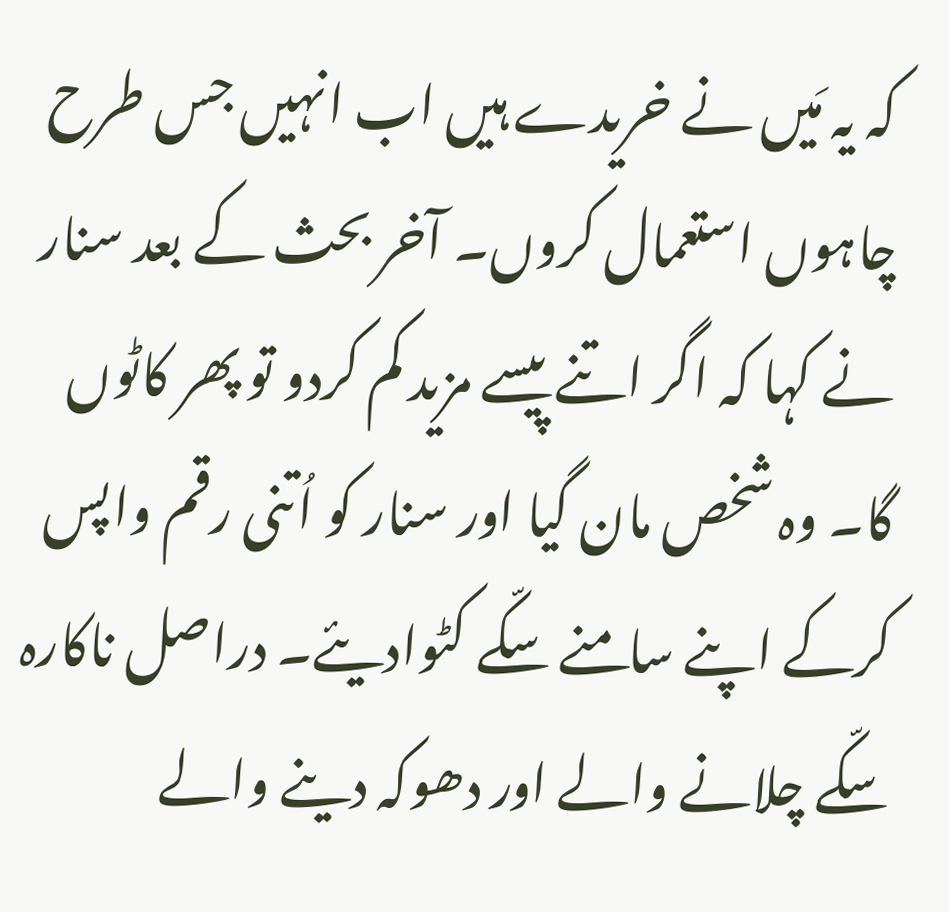کہ یہ مَیں نے خریدے ہیں اب انہیں جس طرح چاہوں استعمال کروں۔ آخر بحث کے بعد سنار نے کہا کہ اگر اتنے پیسے مزید کم کردو تو پھر کاٹوں گا۔ وہ شخص مان گیا اور سنار کو اُتنی رقم واپس کرکے اپنے سامنے سکّے کٹوادیئے۔ دراصل ناکارہ سکّے چلانے والے اور دھوکہ دینے والے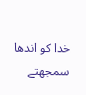خدا کو اندھا سمجھتے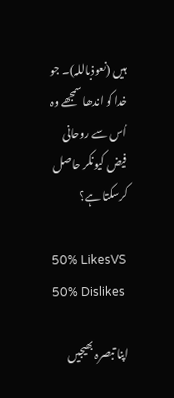ہیں (نعوذباللہ)۔ جو خدا کو اندھا سمجھے وہ اُس سے روحانی فیض کیونکر حاصل کرسکتا ہے؟

50% LikesVS
50% Dislikes

اپنا تبصرہ بھیجیں